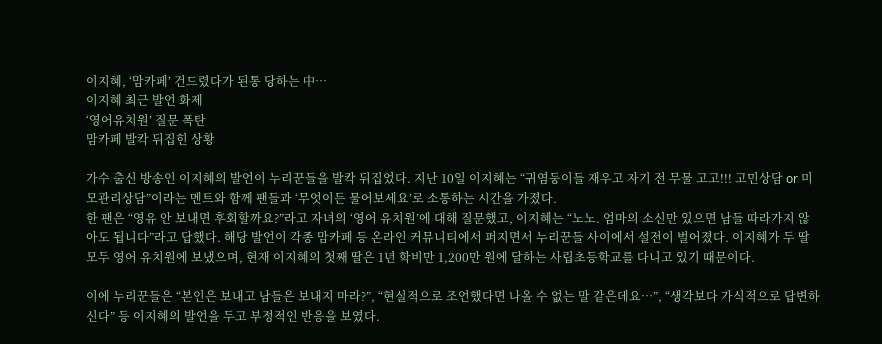이지혜, ‘맘카페’ 건드렸다가 된통 당하는 中…
이지혜 최근 발언 화제
‘영어유치원’ 질문 폭탄
맘카페 발칵 뒤집힌 상황

가수 출신 방송인 이지혜의 발언이 누리꾼들을 발칵 뒤집었다. 지난 10일 이지혜는 “귀염둥이들 재우고 자기 전 무물 고고!!! 고민상담 or 미모관리상담”이라는 멘트와 함께 팬들과 ‘무엇이든 물어보세요’로 소통하는 시간을 가졌다.
한 팬은 “영유 안 보내면 후회할까요?”라고 자녀의 ‘영어 유치원’에 대해 질문했고, 이지혜는 “노노. 엄마의 소신만 있으면 남들 따라가지 않아도 됩니다”라고 답했다. 해당 발언이 각종 맘카페 등 온라인 커뮤니티에서 퍼지면서 누리꾼들 사이에서 설전이 벌어졌다. 이지혜가 두 딸 모두 영어 유치원에 보냈으며, 현재 이지혜의 첫째 딸은 1년 학비만 1,200만 원에 달하는 사립초등학교를 다니고 있기 때문이다.

이에 누리꾼들은 “본인은 보내고 남들은 보내지 마라?”, “현실적으로 조언했다면 나올 수 없는 말 같은데요…”, “생각보다 가식적으로 답변하신다” 등 이지혜의 발언을 두고 부정적인 반응을 보였다.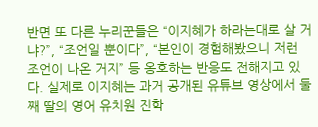반면 또 다른 누리꾼들은 “이지혜가 하라는대로 살 거냐?”, “조언일 뿐이다”, “본인이 경험해봤으니 저런 조언이 나온 거지” 등 옹호하는 반응도 전해지고 있다. 실제로 이지혜는 과거 공개된 유튜브 영상에서 둘째 딸의 영어 유치원 진학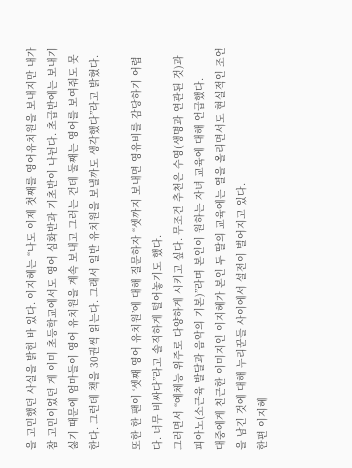을 고민했던 사실을 밝힌 바 있다. 이지혜는 “나도 이제 첫째를 영어유치원을 보내지만 내가 참 고민이었던 게 이미 초등학교에서도 영어 심화반과 기초반이 나뉜다. 초급반에는 보내기 싫기 때문에 엄마들이 영어 유치원을 계속 보내고 그러는 건데 둘째는 영어를 보여줘도 못 한다. 그런데 책을 30권씩 읽는다. 그래서 일반 유치원을 보낼까도 생각했다”라고 밝혔다.

또한 한 팬이 ‘셋째 영어 유치원’에 대해 질문하자 “셋까지 보내면 영유비를 감당하기 어렵다. 너무 비싸다”라고 솔직하게 털어놓기도 했다.
그러면서 “예체능 위주로 다양하게 시키고 싶다. 무조건 추천은 수영(생명과 연관된 것)과 피아노(소근육 발달과 음악의 기본)”라며 본인이 원하는 자녀 교육에 대해 언급했다.
대중에게 친근한 이미지인 이지혜가 본인 두 딸의 교육에는 열을 올리면서도 현실적인 조언을 남긴 것에 대해 누리꾼들 사이에서 설전이 벌어지고 있다.
한편 이지혜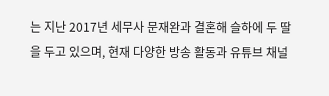는 지난 2017년 세무사 문재완과 결혼해 슬하에 두 딸을 두고 있으며, 현재 다양한 방송 활동과 유튜브 채널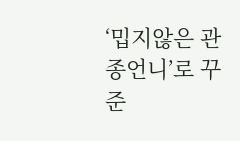‘밉지않은 관종언니’로 꾸준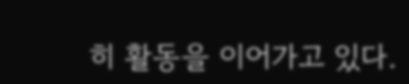히 활동을 이어가고 있다.